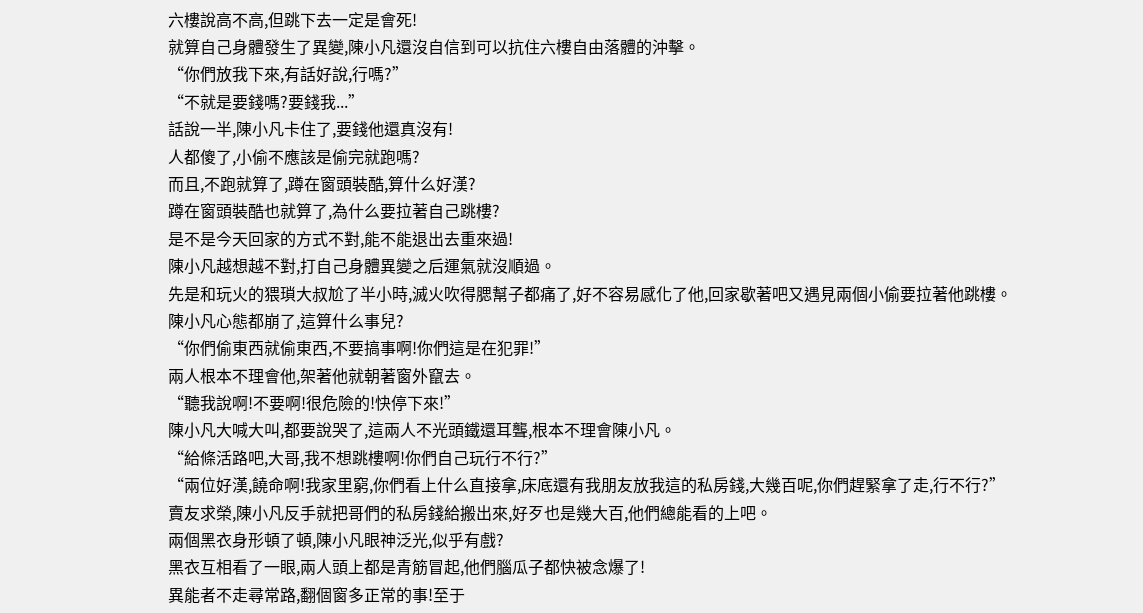六樓說高不高,但跳下去一定是會死!
就算自己身體發生了異變,陳小凡還沒自信到可以抗住六樓自由落體的沖擊。
“你們放我下來,有話好說,行嗎?”
“不就是要錢嗎?要錢我...”
話說一半,陳小凡卡住了,要錢他還真沒有!
人都傻了,小偷不應該是偷完就跑嗎?
而且,不跑就算了,蹲在窗頭裝酷,算什么好漢?
蹲在窗頭裝酷也就算了,為什么要拉著自己跳樓?
是不是今天回家的方式不對,能不能退出去重來過!
陳小凡越想越不對,打自己身體異變之后運氣就沒順過。
先是和玩火的猥瑣大叔尬了半小時,滅火吹得腮幫子都痛了,好不容易感化了他,回家歇著吧又遇見兩個小偷要拉著他跳樓。
陳小凡心態都崩了,這算什么事兒?
“你們偷東西就偷東西,不要搞事啊!你們這是在犯罪!”
兩人根本不理會他,架著他就朝著窗外竄去。
“聽我說啊!不要啊!很危險的!快停下來!”
陳小凡大喊大叫,都要說哭了,這兩人不光頭鐵還耳聾,根本不理會陳小凡。
“給條活路吧,大哥,我不想跳樓啊!你們自己玩行不行?”
“兩位好漢,饒命啊!我家里窮,你們看上什么直接拿,床底還有我朋友放我這的私房錢,大幾百呢,你們趕緊拿了走,行不行?”
賣友求榮,陳小凡反手就把哥們的私房錢給搬出來,好歹也是幾大百,他們總能看的上吧。
兩個黑衣身形頓了頓,陳小凡眼神泛光,似乎有戲?
黑衣互相看了一眼,兩人頭上都是青筋冒起,他們腦瓜子都快被念爆了!
異能者不走尋常路,翻個窗多正常的事!至于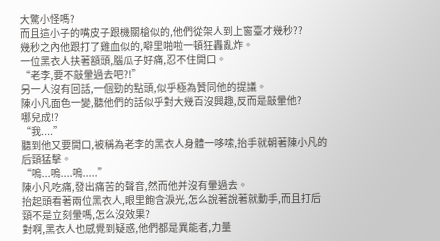大驚小怪嗎?
而且這小子的嘴皮子跟機關槍似的,他們從架人到上窗臺才幾秒??
幾秒之內他跟打了雞血似的,噼里啪啦一頓狂轟亂炸。
一位黑衣人扶著額頭,腦瓜子好痛,忍不住開口。
“老李,要不敲暈過去吧?!”
另一人沒有回話,一個勁的點頭,似乎極為贊同他的提議。
陳小凡面色一變,聽他們的話似乎對大幾百沒興趣,反而是敲暈他?
哪兒成!?
“我....”
聽到他又要開口,被稱為老李的黑衣人身體一哆嗦,抬手就朝著陳小凡的后頸猛擊。
“嗚...嗚....嗚.....”
陳小凡吃痛,發出痛苦的聲音,然而他并沒有暈過去。
抬起頭看著兩位黑衣人,眼里飽含淚光,怎么說著說著就動手,而且打后頸不是立刻暈嗎,怎么沒效果?
對啊,黑衣人也感覺到疑惑,他們都是異能者,力量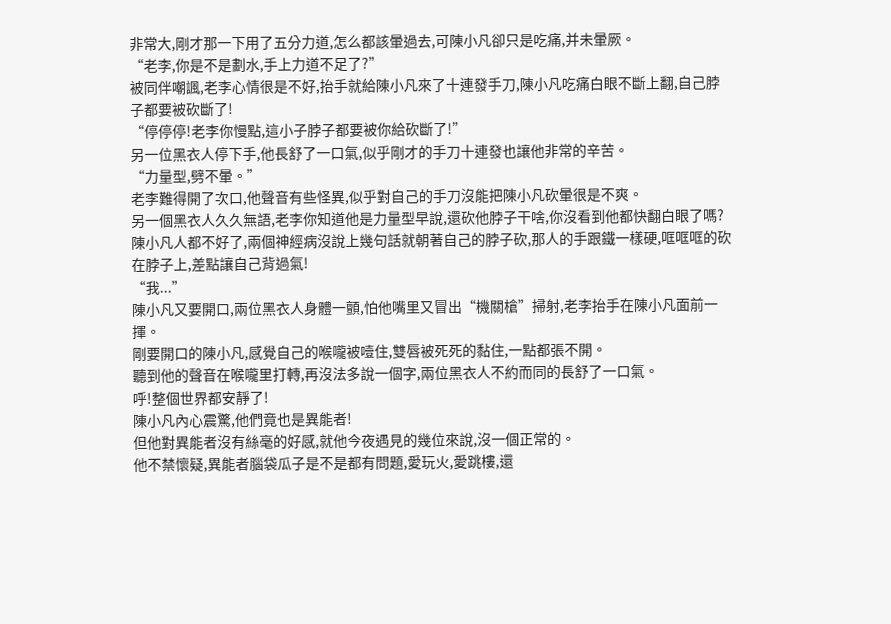非常大,剛才那一下用了五分力道,怎么都該暈過去,可陳小凡卻只是吃痛,并未暈厥。
“老李,你是不是劃水,手上力道不足了?”
被同伴嘲諷,老李心情很是不好,抬手就給陳小凡來了十連發手刀,陳小凡吃痛白眼不斷上翻,自己脖子都要被砍斷了!
“停停停!老李你慢點,這小子脖子都要被你給砍斷了!”
另一位黑衣人停下手,他長舒了一口氣,似乎剛才的手刀十連發也讓他非常的辛苦。
“力量型,劈不暈。”
老李難得開了次口,他聲音有些怪異,似乎對自己的手刀沒能把陳小凡砍暈很是不爽。
另一個黑衣人久久無語,老李你知道他是力量型早說,還砍他脖子干啥,你沒看到他都快翻白眼了嗎?
陳小凡人都不好了,兩個神經病沒說上幾句話就朝著自己的脖子砍,那人的手跟鐵一樣硬,哐哐哐的砍在脖子上,差點讓自己背過氣!
“我...”
陳小凡又要開口,兩位黑衣人身體一顫,怕他嘴里又冒出“機關槍”掃射,老李抬手在陳小凡面前一揮。
剛要開口的陳小凡,感覺自己的喉嚨被噎住,雙唇被死死的黏住,一點都張不開。
聽到他的聲音在喉嚨里打轉,再沒法多說一個字,兩位黑衣人不約而同的長舒了一口氣。
呼!整個世界都安靜了!
陳小凡內心震驚,他們竟也是異能者!
但他對異能者沒有絲毫的好感,就他今夜遇見的幾位來說,沒一個正常的。
他不禁懷疑,異能者腦袋瓜子是不是都有問題,愛玩火,愛跳樓,還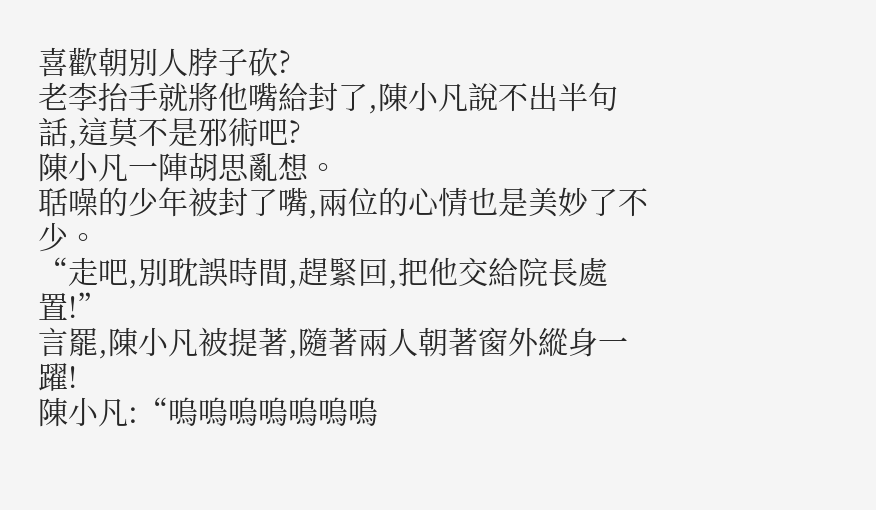喜歡朝別人脖子砍?
老李抬手就將他嘴給封了,陳小凡說不出半句話,這莫不是邪術吧?
陳小凡一陣胡思亂想。
聒噪的少年被封了嘴,兩位的心情也是美妙了不少。
“走吧,別耽誤時間,趕緊回,把他交給院長處置!”
言罷,陳小凡被提著,隨著兩人朝著窗外縱身一躍!
陳小凡:“嗚嗚嗚嗚嗚嗚嗚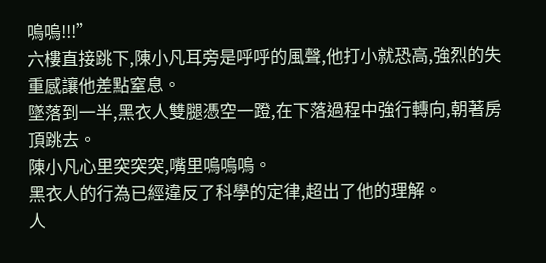嗚嗚!!!”
六樓直接跳下,陳小凡耳旁是呼呼的風聲,他打小就恐高,強烈的失重感讓他差點窒息。
墜落到一半,黑衣人雙腿憑空一蹬,在下落過程中強行轉向,朝著房頂跳去。
陳小凡心里突突突,嘴里嗚嗚嗚。
黑衣人的行為已經違反了科學的定律,超出了他的理解。
人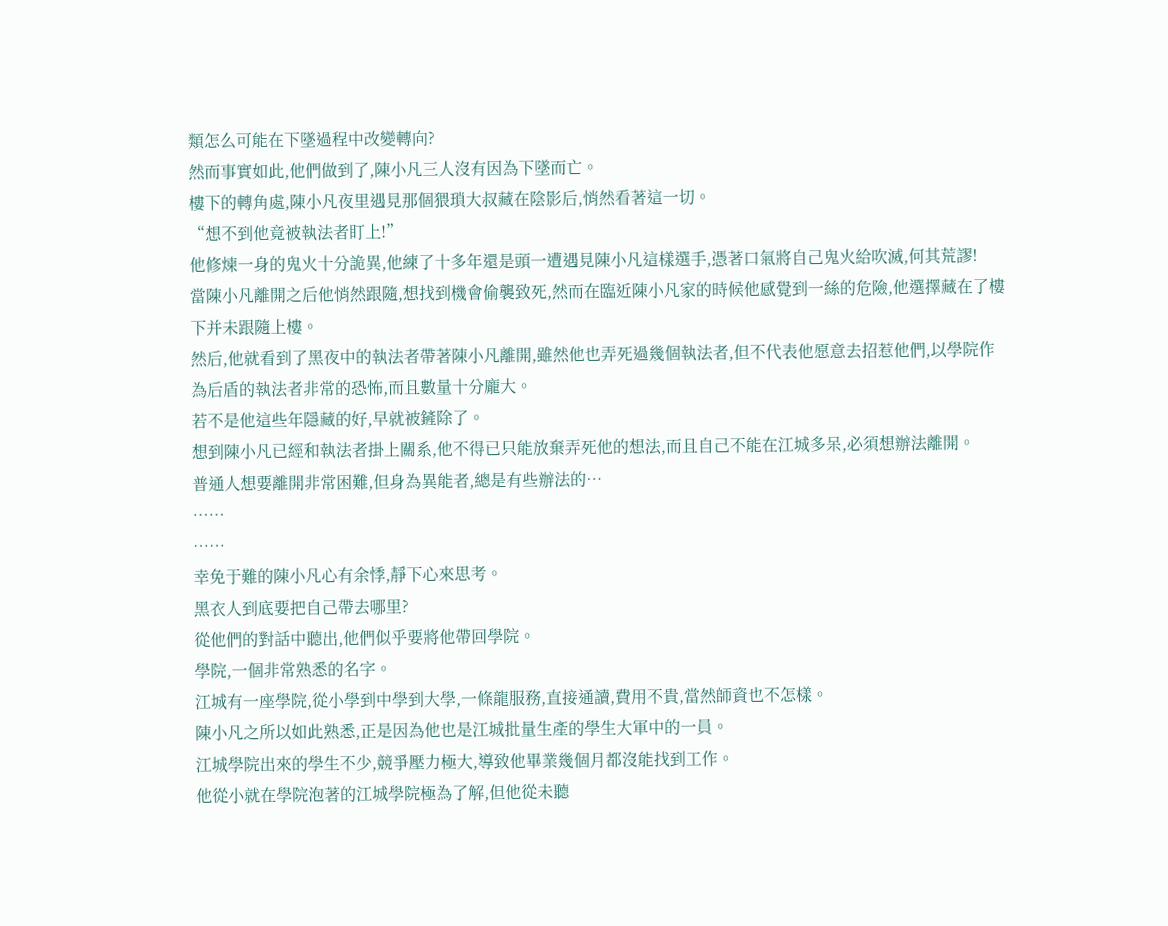類怎么可能在下墜過程中改變轉向?
然而事實如此,他們做到了,陳小凡三人沒有因為下墜而亡。
樓下的轉角處,陳小凡夜里遇見那個猥瑣大叔藏在陰影后,悄然看著這一切。
“想不到他竟被執法者盯上!”
他修煉一身的鬼火十分詭異,他練了十多年還是頭一遭遇見陳小凡這樣選手,憑著口氣將自己鬼火給吹滅,何其荒謬!
當陳小凡離開之后他悄然跟隨,想找到機會偷襲致死,然而在臨近陳小凡家的時候他感覺到一絲的危險,他選擇藏在了樓下并未跟隨上樓。
然后,他就看到了黑夜中的執法者帶著陳小凡離開,雖然他也弄死過幾個執法者,但不代表他愿意去招惹他們,以學院作為后盾的執法者非常的恐怖,而且數量十分龐大。
若不是他這些年隱藏的好,早就被鏟除了。
想到陳小凡已經和執法者掛上關系,他不得已只能放棄弄死他的想法,而且自己不能在江城多呆,必須想辦法離開。
普通人想要離開非常困難,但身為異能者,總是有些辦法的…
……
……
幸免于難的陳小凡心有余悸,靜下心來思考。
黑衣人到底要把自己帶去哪里?
從他們的對話中聽出,他們似乎要將他帶回學院。
學院,一個非常熟悉的名字。
江城有一座學院,從小學到中學到大學,一條龍服務,直接通讀,費用不貴,當然師資也不怎樣。
陳小凡之所以如此熟悉,正是因為他也是江城批量生產的學生大軍中的一員。
江城學院出來的學生不少,競爭壓力極大,導致他畢業幾個月都沒能找到工作。
他從小就在學院泡著的江城學院極為了解,但他從未聽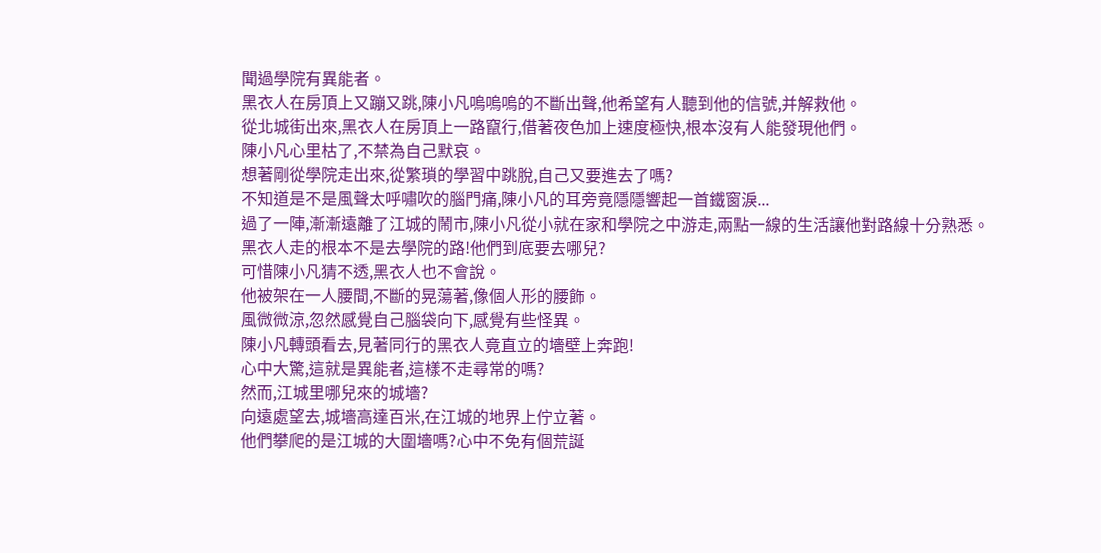聞過學院有異能者。
黑衣人在房頂上又蹦又跳,陳小凡嗚嗚嗚的不斷出聲,他希望有人聽到他的信號,并解救他。
從北城街出來,黑衣人在房頂上一路竄行,借著夜色加上速度極快,根本沒有人能發現他們。
陳小凡心里枯了,不禁為自己默哀。
想著剛從學院走出來,從繁瑣的學習中跳脫,自己又要進去了嗎?
不知道是不是風聲太呼嘯吹的腦門痛,陳小凡的耳旁竟隱隱響起一首鐵窗淚...
過了一陣,漸漸遠離了江城的鬧市,陳小凡從小就在家和學院之中游走,兩點一線的生活讓他對路線十分熟悉。
黑衣人走的根本不是去學院的路!他們到底要去哪兒?
可惜陳小凡猜不透,黑衣人也不會說。
他被架在一人腰間,不斷的晃蕩著,像個人形的腰飾。
風微微涼,忽然感覺自己腦袋向下,感覺有些怪異。
陳小凡轉頭看去,見著同行的黑衣人竟直立的墻壁上奔跑!
心中大驚,這就是異能者,這樣不走尋常的嗎?
然而,江城里哪兒來的城墻?
向遠處望去,城墻高達百米,在江城的地界上佇立著。
他們攀爬的是江城的大圍墻嗎?心中不免有個荒誕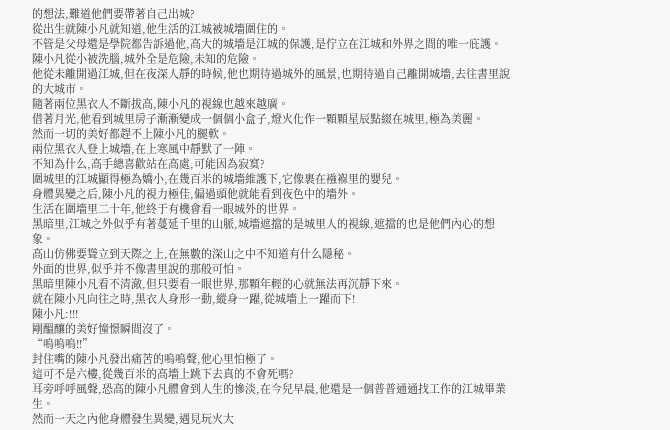的想法,難道他們要帶著自己出城?
從出生就陳小凡就知道,他生活的江城被城墻圍住的。
不管是父母還是學院都告訴過他,高大的城墻是江城的保護,是佇立在江城和外界之間的唯一庇護。
陳小凡從小被洗腦,城外全是危險,未知的危險。
他從未離開過江城,但在夜深人靜的時候,他也期待過城外的風景,也期待過自己離開城墻,去往書里說的大城市。
隨著兩位黑衣人不斷拔高,陳小凡的視線也越來越廣。
借著月光,他看到城里房子漸漸變成一個個小盒子,燈火化作一顆顆星辰點綴在城里,極為美麗。
然而一切的美好都趕不上陳小凡的腿軟。
兩位黑衣人登上城墻,在上寒風中靜默了一陣。
不知為什么,高手總喜歡站在高處,可能因為寂寞?
圍城里的江城顯得極為嬌小,在幾百米的城墻維護下,它像裹在襁褓里的嬰兒。
身體異變之后,陳小凡的視力極佳,偏過頭他就能看到夜色中的墻外。
生活在圍墻里二十年,他終于有機會看一眼城外的世界。
黑暗里,江城之外似乎有著蔓延千里的山脈,城墻遮擋的是城里人的視線,遮擋的也是他們內心的想象。
高山仿佛要聳立到天際之上,在無數的深山之中不知道有什么隱秘。
外面的世界,似乎并不像書里說的那般可怕。
黑暗里陳小凡看不清澈,但只要看一眼世界,那顆年輕的心就無法再沉靜下來。
就在陳小凡向往之時,黑衣人身形一動,縱身一躍,從城墻上一躍而下!
陳小凡:!!!
剛醞釀的美好憧憬瞬間沒了。
“嗚嗚嗚!!”
封住嘴的陳小凡發出痛苦的嗚嗚聲,他心里怕極了。
這可不是六樓,從幾百米的高墻上跳下去真的不會死嗎?
耳旁呼呼風聲,恐高的陳小凡體會到人生的慘淡,在今兒早晨,他還是一個普普通通找工作的江城畢業生。
然而一天之內他身體發生異變,遇見玩火大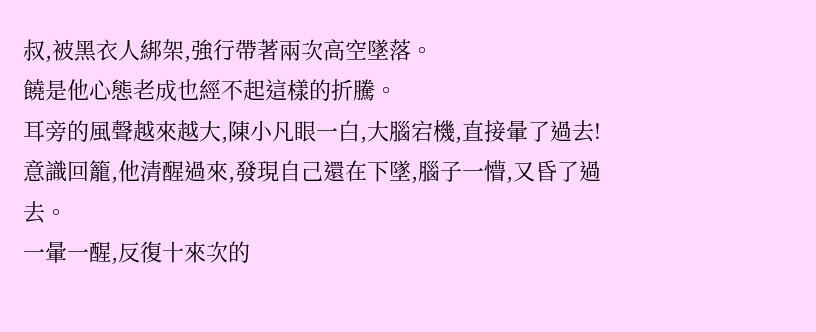叔,被黑衣人綁架,強行帶著兩次高空墜落。
饒是他心態老成也經不起這樣的折騰。
耳旁的風聲越來越大,陳小凡眼一白,大腦宕機,直接暈了過去!
意識回籠,他清醒過來,發現自己還在下墜,腦子一懵,又昏了過去。
一暈一醒,反復十來次的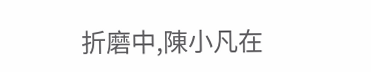折磨中,陳小凡在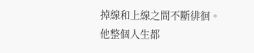掉線和上線之間不斷徘徊。
他整個人生都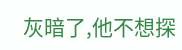灰暗了,他不想探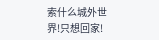索什么城外世界!只想回家!